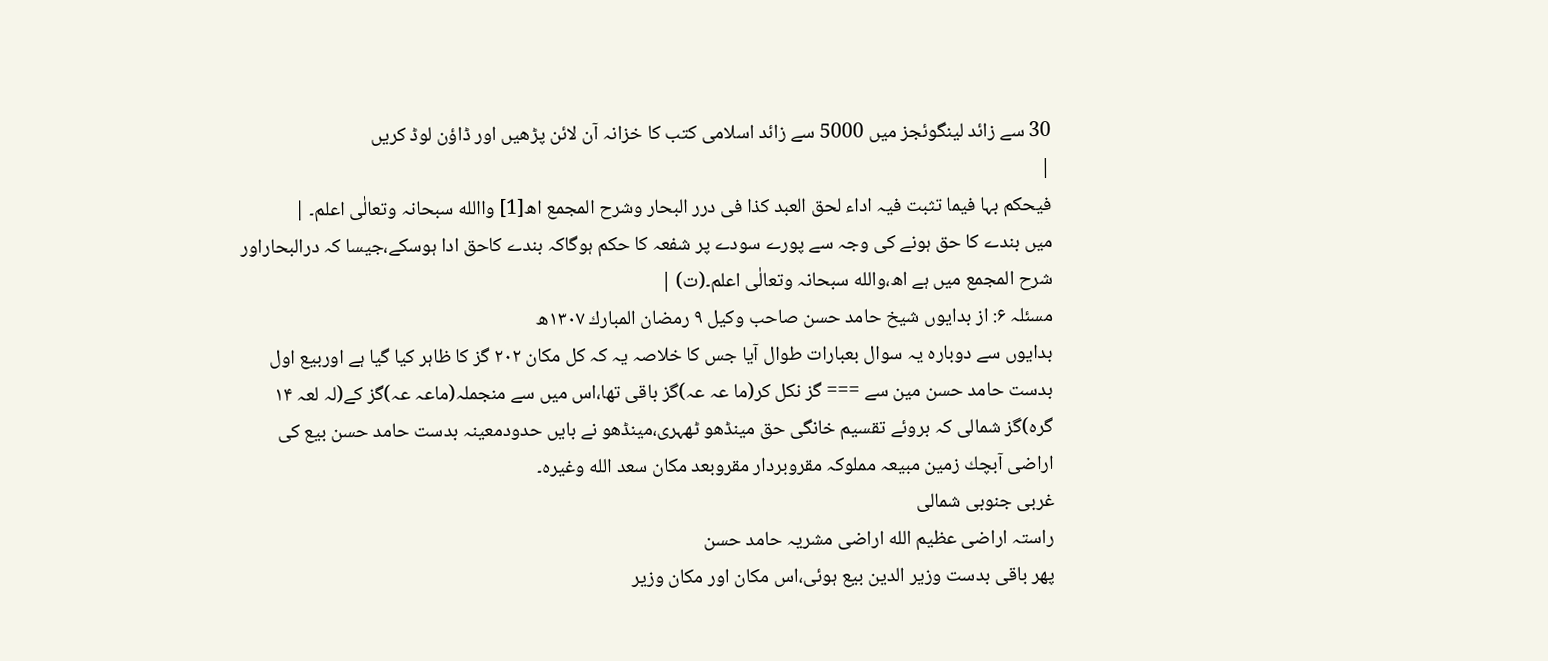30 سے زائد لینگوئجز میں 5000 سے زائد اسلامی کتب کا خزانہ آن لائن پڑھیں اور ڈاؤن لوڈ کریں
|
فیحکم بہا فیما تثبت فیہ اداء لحق العبد کذا فی درر البحار وشرح المجمع اھ[1] واالله سبحانہ وتعالٰی اعلم۔ |
میں بندے کا حق ہونے کی وجہ سے پورے سودے پر شفعہ کا حکم ہوگاکہ بندے کاحق ادا ہوسکے،جیسا کہ درالبحاراور شرح المجمع میں ہے اھ،والله سبحانہ وتعالٰی اعلم۔(ت) |
مسئلہ ۶: از بدایوں شیخ حامد حسن صاحب وکیل ۹ رمضان المبارك ۱۳۰۷ھ
بدایوں سے دوبارہ یہ سوال بعبارات طوال آیا جس کا خلاصہ یہ کہ کل مکان ۲۰۲ گز کا ظاہر کیا گیا ہے اوربیع اول بدست حامد حسن مین سے === گز نکل کر(ما عہ عہ)گز باقی تھا،اس میں سے منجملہ(ماعہ عہ)گز کے(لہ لعہ ۱۴ گرہ)گز شمالی کہ بروئے تقسیم خانگی حق مینڈھو ٹھہری،مینڈھو نے بایں حدودمعینہ بدست حامد حسن بیع کی اراضی آبچك زمین مبیعہ مملوکہ مقروبردار مقروبعد مکان سعد الله وغیرہ۔
غربی جنوبی شمالی
راستہ اراضی عظیم الله اراضی مشریہ حامد حسن
پھر باقی بدست وزیر الدین بیع ہوئی،اس مکان اور مکان وزیر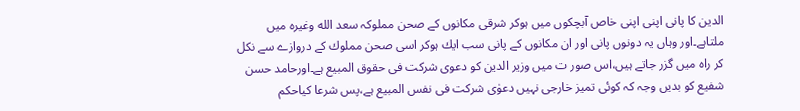الدین کا پانی اپنی اپنی خاص آبچکوں میں ہوکر شرقی مکانوں کے صحن مملوکہ سعد الله وغیرہ میں ملتاہے۔اور وہاں یہ دونوں پانی اور ان مکانوں کے پانی سب ایك ہوکر اسی صحن مملوك کے دروازے سے نکل کر راہ میں گزر جاتے ہیں،اس صور ت میں وزیر الدین کو دعوی شرکت فی حقوق المبیع ہے۔اورحامد حسن شفیع کو بدیں وجہ کہ کوئی تمیز خارجی نہیں دعوٰی شرکت فی نفس المبیع ہے،پس شرعا کیاحکم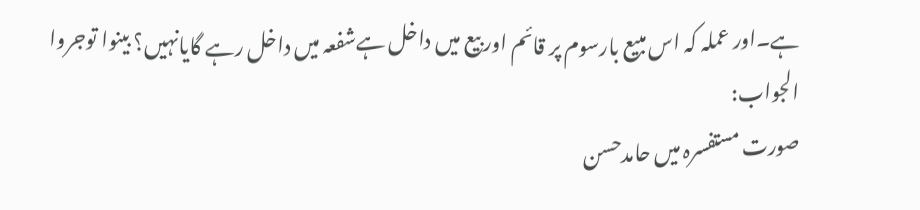ہے۔اور عملہ کہ اس مبیع بارسوم پر قائم اور بیع میں داخل ہےشفعہ میں داخل رہے گایانہیں؟ بینوا توجروا
الجواب:
صورت مستفسرہ میں حامدحسن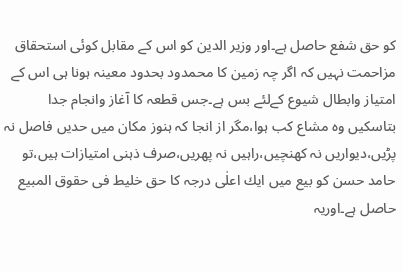کو حق شفع حاصل ہے۔اور وزیر الدین کو اس کے مقابل کوئی استحقاق مزاحمت نہیں کہ اگر چہ زمین کا محمدود بحدود معینہ ہونا ہی اس کے امتیاز وابطال شیوع کےلئے بس ہے۔جس قطعہ کا آغاز وانجام جدا بتاسکیں وہ مشاع کب ہوا،مگر از انجا کہ ہنوز مکان میں حدیں فاصل نہ پڑیں،دیواریں نہ کھنچیں،راہیں نہ پھریں،صرف ذہنی امتیازات ہیں،تو حامد حسن کو بیع میں ایك اعلٰی درجہ کا حق خلیط فی حقوق المبیع حاصل ہے۔اوریہ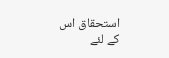استحقاق اس کے لئے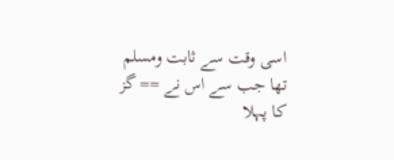اسی وقت سے ثابت ومسلم تھا جب سے اس نے == گز کا پہلا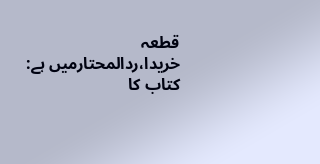قطعہ خریدا،ردالمحتارمیں ہے:
کتاب کا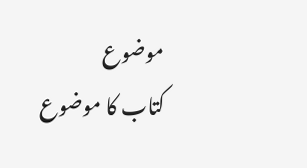موضوع
کتاب کا موضوع